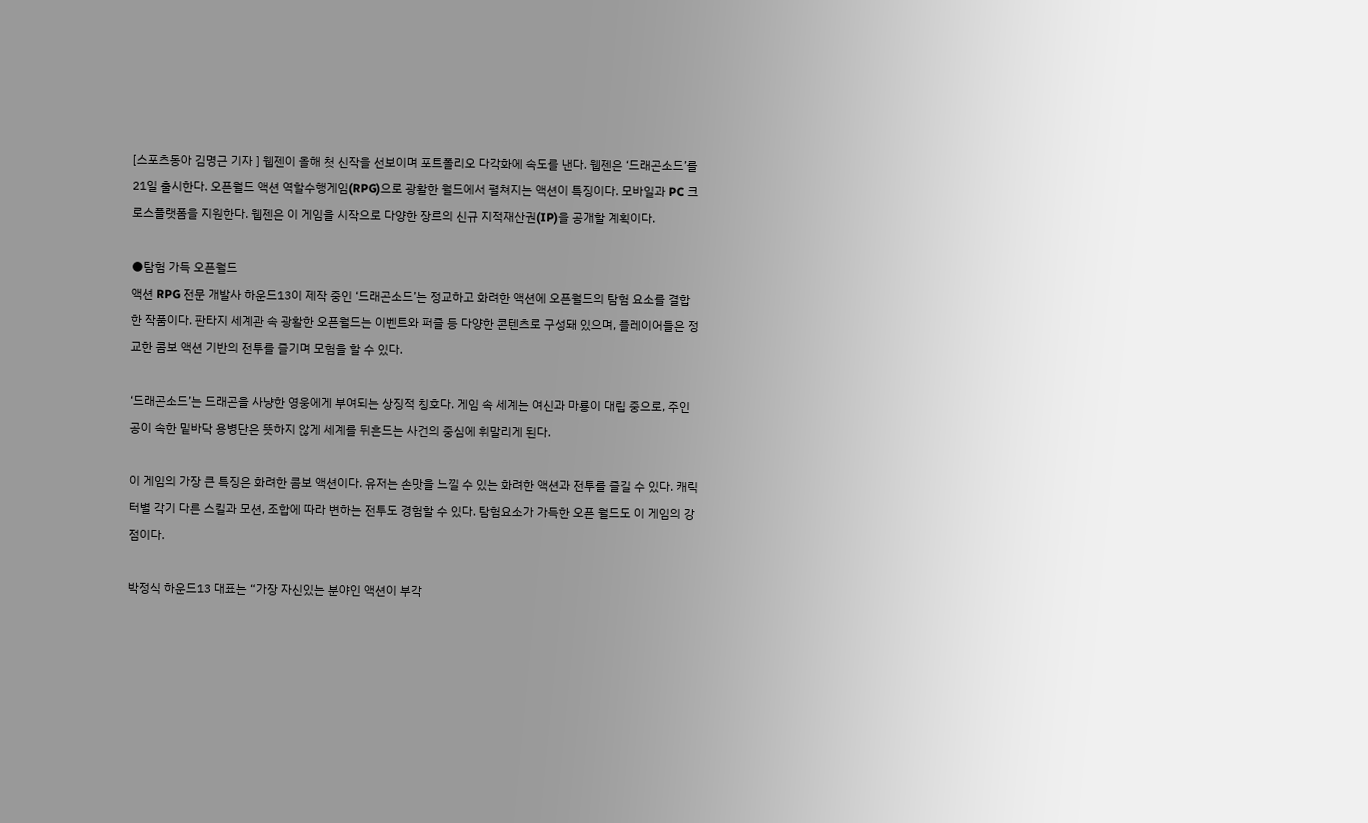[스포츠동아 김명근 기자 ] 웹젠이 올해 첫 신작을 선보이며 포트폴리오 다각화에 속도를 낸다. 웹젠은 ‘드래곤소드’를 21일 출시한다. 오픈월드 액션 역할수행게임(RPG)으로 광활한 월드에서 펼쳐지는 액션이 특징이다. 모바일과 PC 크로스플랫폼을 지원한다. 웹젠은 이 게임을 시작으로 다양한 장르의 신규 지적재산권(IP)을 공개할 계획이다.

●탐험 가득 오픈월드
액션 RPG 전문 개발사 하운드13이 제작 중인 ‘드래곤소드’는 정교하고 화려한 액션에 오픈월드의 탐험 요소를 결합한 작품이다. 판타지 세계관 속 광활한 오픈월드는 이벤트와 퍼즐 등 다양한 콘텐츠로 구성돼 있으며, 플레이어들은 정교한 콤보 액션 기반의 전투를 즐기며 모험을 할 수 있다.

‘드래곤소드’는 드래곤을 사냥한 영웅에게 부여되는 상징적 칭호다. 게임 속 세계는 여신과 마룡이 대립 중으로, 주인공이 속한 밑바닥 용병단은 뜻하지 않게 세계를 뒤흔드는 사건의 중심에 휘말리게 된다.

이 게임의 가장 큰 특징은 화려한 콤보 액션이다. 유저는 손맛을 느낄 수 있는 화려한 액션과 전투를 즐길 수 있다. 캐릭터별 각기 다른 스킬과 모션, 조합에 따라 변하는 전투도 경험할 수 있다. 탐험요소가 가득한 오픈 월드도 이 게임의 강점이다.

박정식 하운드13 대표는 “가장 자신있는 분야인 액션이 부각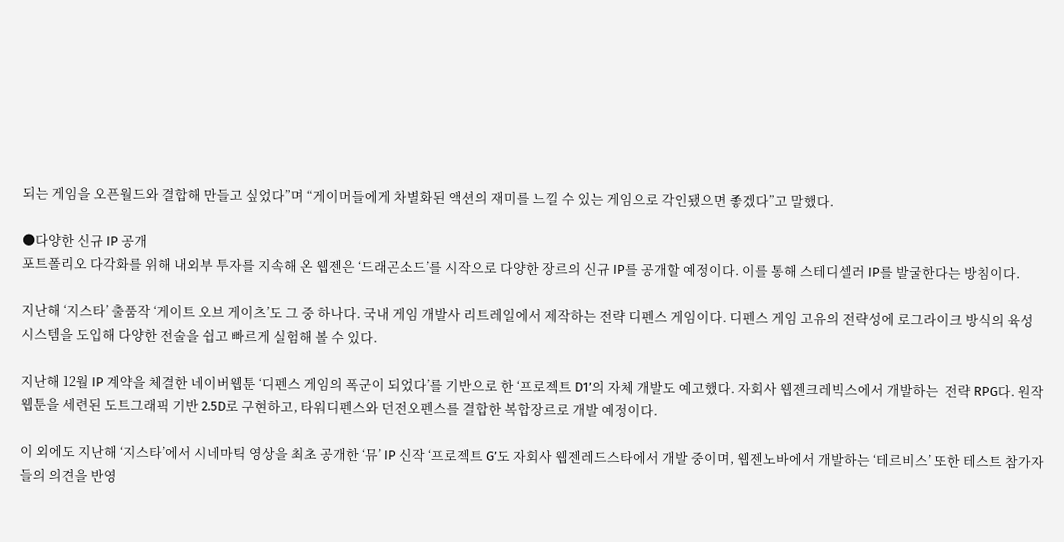되는 게임을 오픈월드와 결합해 만들고 싶었다”며 “게이머들에게 차별화된 액션의 재미를 느낄 수 있는 게임으로 각인됐으면 좋겠다”고 말했다.

●다양한 신규 IP 공개
포트폴리오 다각화를 위해 내외부 투자를 지속해 온 웹젠은 ‘드래곤소드’를 시작으로 다양한 장르의 신규 IP를 공개할 예정이다. 이를 통해 스테디셀러 IP를 발굴한다는 방침이다.

지난해 ‘지스타’ 출품작 ‘게이트 오브 게이츠’도 그 중 하나다. 국내 게임 개발사 리트레일에서 제작하는 전략 디펜스 게임이다. 디펜스 게임 고유의 전략성에 로그라이크 방식의 육성 시스템을 도입해 다양한 전술을 쉽고 빠르게 실험해 볼 수 있다.

지난해 12월 IP 계약을 체결한 네이버웹툰 ‘디펜스 게임의 폭군이 되었다’를 기반으로 한 ‘프로젝트 D1’의 자체 개발도 예고했다. 자회사 웹젠크레빅스에서 개발하는  전략 RPG다. 원작 웹툰을 세련된 도트그래픽 기반 2.5D로 구현하고, 타워디펜스와 던전오펜스를 결합한 복합장르로 개발 예정이다.

이 외에도 지난해 ‘지스타’에서 시네마틱 영상을 최초 공개한 ‘뮤’ IP 신작 ‘프로젝트 G’도 자회사 웹젠레드스타에서 개발 중이며, 웹젠노바에서 개발하는 ‘테르비스’ 또한 테스트 참가자들의 의견을 반영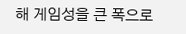해 게임성을 큰 폭으로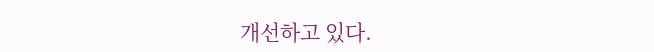개선하고 있다.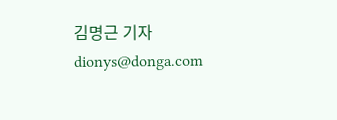김명근 기자 dionys@donga.com